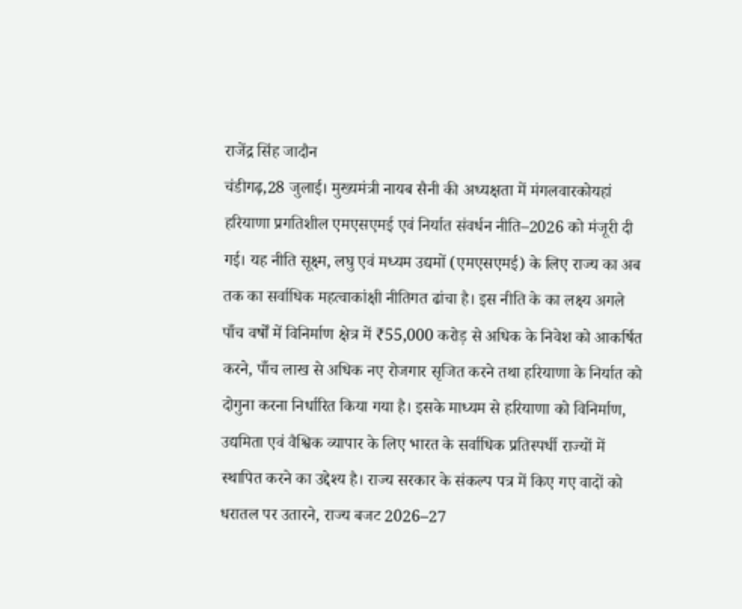राजेंद्र सिंह जादौन
चंडीगढ़,28 जुलाई। मुख्यमंत्री नायब सैनी की अध्यक्षता में मंगलवारकोयहां हरियाणा प्रगतिशील एमएसएमई एवं निर्यात संवर्धन नीति–2026 को मंजूरी दी गई। यह नीति सूक्ष्म, लघु एवं मध्यम उद्यमों (एमएसएमई) के लिए राज्य का अब तक का सर्वाधिक महत्वाकांक्षी नीतिगत ढांचा है। इस नीति के का लक्ष्य अगले पाँच वर्षों में विनिर्माण क्षेत्र में ₹55,000 करोड़ से अधिक के निवेश को आकर्षित करने, पाँच लाख से अधिक नए रोजगार सृजित करने तथा हरियाणा के निर्यात को दोगुना करना निर्धारित किया गया है। इसके माध्यम से हरियाणा को विनिर्माण, उद्यमिता एवं वैश्विक व्यापार के लिए भारत के सर्वाधिक प्रतिस्पर्धी राज्यों में स्थापित करने का उद्देश्य है। राज्य सरकार के संकल्प पत्र में किए गए वादों को धरातल पर उतारने, राज्य बजट 2026–27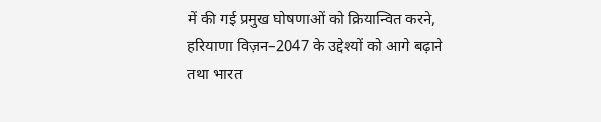में की गई प्रमुख घोषणाओं को क्रियान्वित करने, हरियाणा विज़न–2047 के उद्देश्यों को आगे बढ़ाने तथा भारत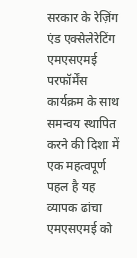सरकार के रेज़िंग एंड एक्सेलेरेटिंग एमएसएमई परफॉर्मेंस कार्यक्रम के साथ समन्वय स्थापित करने की दिशा में एक महत्वपूर्ण पहल है यह व्यापक ढांचा एमएसएमई को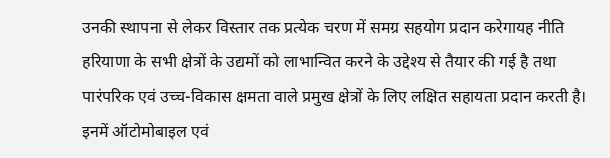उनकी स्थापना से लेकर विस्तार तक प्रत्येक चरण में समग्र सहयोग प्रदान करेगायह नीति हरियाणा के सभी क्षेत्रों के उद्यमों को लाभान्वित करने के उद्देश्य से तैयार की गई है तथा पारंपरिक एवं उच्च-विकास क्षमता वाले प्रमुख क्षेत्रों के लिए लक्षित सहायता प्रदान करती है। इनमें ऑटोमोबाइल एवं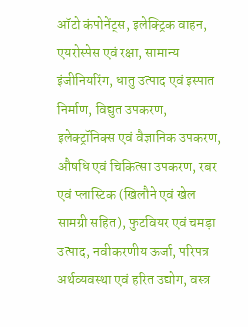ऑटो कंपोनेंट्स, इलेक्ट्रिक वाहन, एयरोस्पेस एवं रक्षा, सामान्य इंजीनियरिंग, धातु उत्पाद एवं इस्पात निर्माण, विद्युत उपकरण, इलेक्ट्रॉनिक्स एवं वैज्ञानिक उपकरण, औषधि एवं चिकित्सा उपकरण, रबर एवं प्लास्टिक (खिलौने एवं खेल सामग्री सहित), फुटवियर एवं चमड़ा उत्पाद, नवीकरणीय ऊर्जा, परिपत्र अर्थव्यवस्था एवं हरित उद्योग, वस्त्र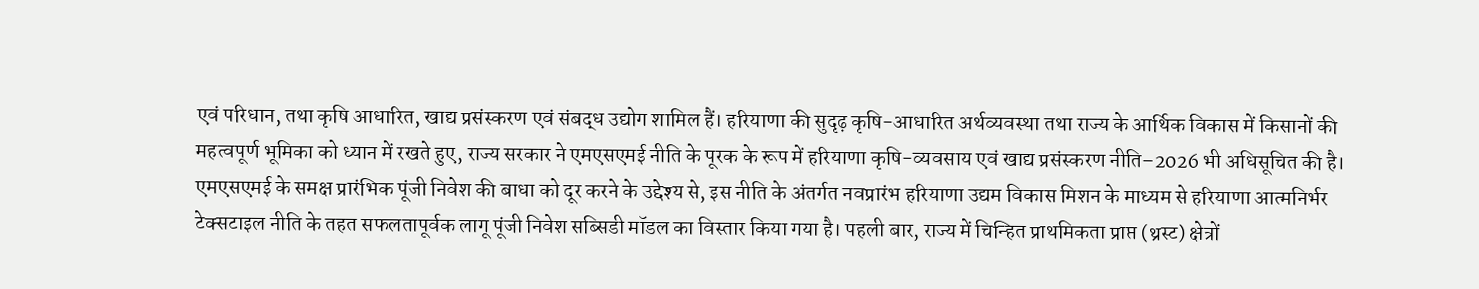एवं परिधान, तथा कृषि आधारित, खाद्य प्रसंस्करण एवं संबद्ध उद्योग शामिल हैं। हरियाणा की सुदृढ़ कृषि-आधारित अर्थव्यवस्था तथा राज्य के आर्थिक विकास में किसानों की महत्वपूर्ण भूमिका को ध्यान में रखते हुए, राज्य सरकार ने एमएसएमई नीति के पूरक के रूप में हरियाणा कृषि-व्यवसाय एवं खाद्य प्रसंस्करण नीति–2026 भी अधिसूचित की है।
एमएसएमई के समक्ष प्रारंभिक पूंजी निवेश की बाधा को दूर करने के उद्देश्य से, इस नीति के अंतर्गत नवप्रारंभ हरियाणा उद्यम विकास मिशन के माध्यम से हरियाणा आत्मनिर्भर टेक्सटाइल नीति के तहत सफलतापूर्वक लागू पूंजी निवेश सब्सिडी मॉडल का विस्तार किया गया है। पहली बार, राज्य में चिन्हित प्राथमिकता प्राप्त (थ्रस्ट) क्षेत्रों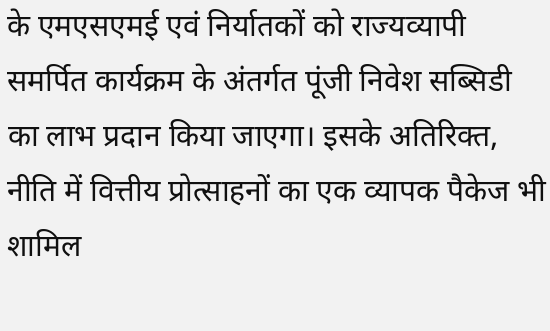के एमएसएमई एवं निर्यातकों को राज्यव्यापी समर्पित कार्यक्रम के अंतर्गत पूंजी निवेश सब्सिडी का लाभ प्रदान किया जाएगा। इसके अतिरिक्त, नीति में वित्तीय प्रोत्साहनों का एक व्यापक पैकेज भी शामिल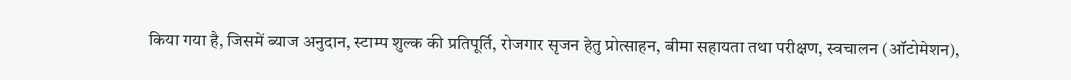किया गया है, जिसमें ब्याज अनुदान, स्टाम्प शुल्क की प्रतिपूर्ति, रोजगार सृजन हेतु प्रोत्साहन, बीमा सहायता तथा परीक्षण, स्वचालन (ऑटोमेशन),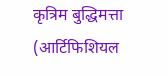कृत्रिम बुद्धिमत्ता (आर्टिफिशियल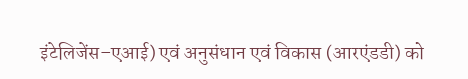इंटेलिजेंस–एआई) एवं अनुसंधान एवं विकास (आरएंडडी) को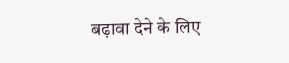बढ़ावा देने के लिए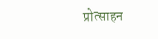प्रोत्साहन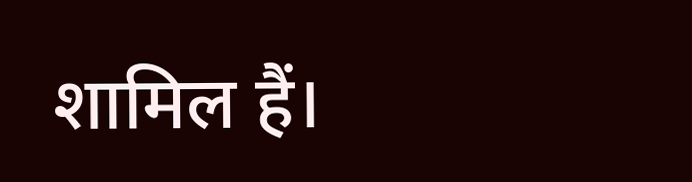शामिल हैं।